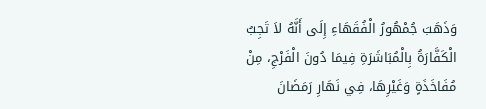وَذَهَبَ جُمْهُورُ الْفُقَهَاءِ إِلَى أَنَّهُ لاَ تَجِبُ الْكَفَّارَةُ بِالْمُبَاشَرَةِ فِيمَا دُونَ الْفَرْجِ، مِنْ مُفَاخَذَةٍ وَغَيْرِهَا، فِي نَهَارِ رَمَضَانَ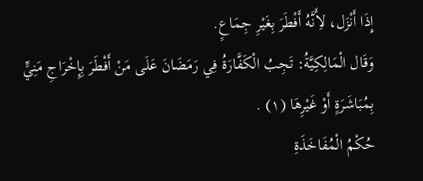إِذَا أَنْزَل، لأَِنَّهُ أَفْطَرَ بِغَيْرِ جِمَاعٍ.
وَقَال الْمَالِكِيَّةُ: تَجِبُ الْكَفَّارَةُ فِي رَمَضَانَ عَلَى مَنْ أَفْطَرَ بِإِخْرَاجِ مَنِيٍّ بِمُبَاشَرَةٍ أَوْ غَيْرِهَا (١) .
حُكْمُ الْمُفَاخَذَةِ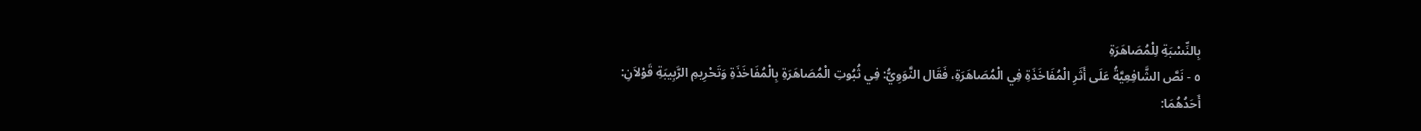بِالنِّسْبَةِ لِلْمُصَاهَرَةِ
٥ - نَصَّ الشَّافِعِيَّةُ عَلَى أَثَرِ الْمُفَاخَذَةِ فِي الْمُصَاهَرَةِ، فَقَال النَّوَوِيُّ: فِي ثُبُوتِ الْمُصَاهَرَةِ بِالْمُفَاخَذَةِ وَتَحْرِيمِ الرَّبِيبَةِ قَوْلاَنِ:
أَحَدُهُمَا: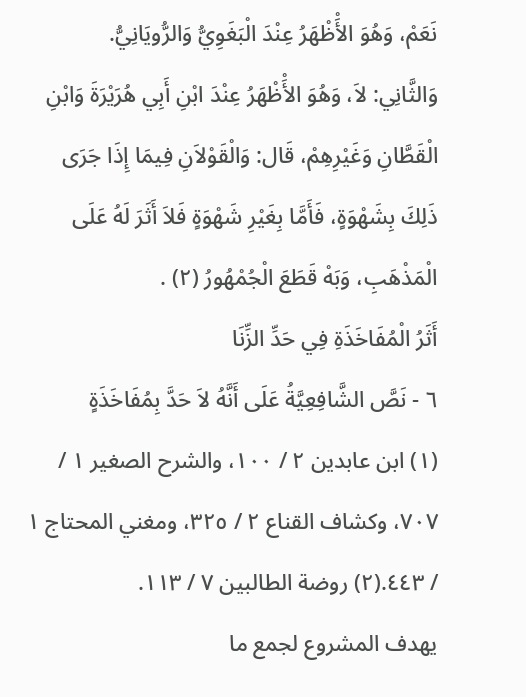نَعَمْ، وَهُوَ الأَْظْهَرُ عِنْدَ الْبَغَوِيُّ وَالرُّويَانِيُّ.
وَالثَّانِي: لاَ، وَهُوَ الأَْظْهَرُ عِنْدَ ابْنِ أَبِي هُرَيْرَةَ وَابْنِ الْقَطَّانِ وَغَيْرِهِمْ، قَال: وَالْقَوْلاَنِ فِيمَا إِذَا جَرَى ذَلِكَ بِشَهْوَةٍ، فَأَمَّا بِغَيْرِ شَهْوَةٍ فَلاَ أَثَرَ لَهُ عَلَى الْمَذْهَبِ، وَبَهْ قَطَعَ الْجُمْهُورُ (٢) .
أَثَرُ الْمُفَاخَذَةِ فِي حَدِّ الزِّنَا
٦ - نَصَّ الشَّافِعِيَّةُ عَلَى أَنَّهُ لاَ حَدَّ بِمُفَاخَذَةٍ
(١) ابن عابدين ٢ / ١٠٠، والشرح الصغير ١ / ٧٠٧، وكشاف القناع ٢ / ٣٢٥، ومغني المحتاج ١ / ٤٤٣.(٢) روضة الطالبين ٧ / ١١٣.
يهدف المشروع لجمع ما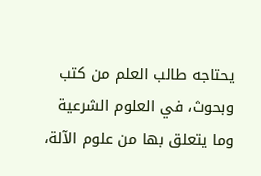يحتاجه طالب العلم من كتب وبحوث، في العلوم الشرعية وما يتعلق بها من علوم الآلة،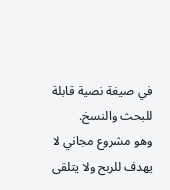في صيغة نصية قابلة للبحث والنسخ.
وهو مشروع مجاني لا يهدف للربح ولا يتلقى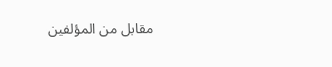مقابل من المؤلفين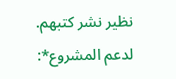نظير نشر كتبهم.
لدعم المشروع*: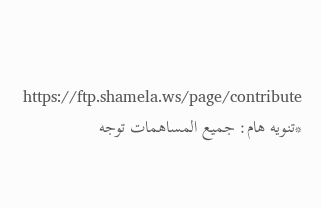https://ftp.shamela.ws/page/contribute
*تنويه هام: جميع المساهمات توجه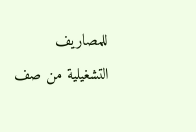للمصاريف التشغيلية من صف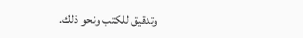وتدقيق للكتب ونحو ذلك.